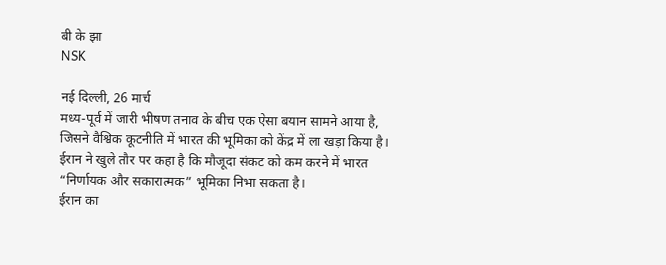बी के झा
NSK

नई दिल्ली, 26 मार्च
मध्य-पूर्व में जारी भीषण तनाव के बीच एक ऐसा बयान सामने आया है, जिसने वैश्विक कूटनीति में भारत की भूमिका को केंद्र में ला खड़ा किया है। ईरान ने खुले तौर पर कहा है कि मौजूदा संकट को कम करने में भारत “निर्णायक और सकारात्मक” भूमिका निभा सकता है।
ईरान का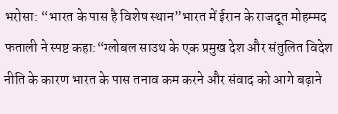भरोसा: “भारत के पास है विशेष स्थान”भारत में ईरान के राजदूत मोहम्मद फताली ने स्पष्ट कहा:“ग्लोबल साउथ के एक प्रमुख देश और संतुलित विदेश नीति के कारण भारत के पास तनाव कम करने और संवाद को आगे बढ़ाने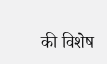की विशेष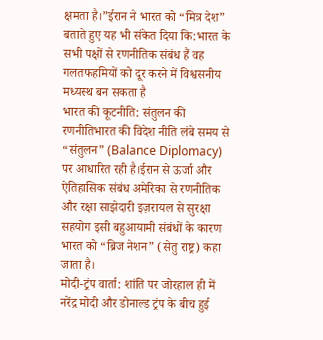क्षमता है।”ईरान ने भारत को “मित्र देश” बताते हुए यह भी संकेत दिया कि:भारत के सभी पक्षों से रणनीतिक संबंध हैं वह गलतफहमियों को दूर करने में विश्वसनीय मध्यस्थ बन सकता है
भारत की कूटनीति: संतुलन की रणनीतिभारत की विदेश नीति लंबे समय से “संतुलन” (Balance Diplomacy) पर आधारित रही है।ईरान से ऊर्जा और ऐतिहासिक संबंध अमेरिका से रणनीतिक और रक्षा साझेदारी इज़रायल से सुरक्षा सहयोग इसी बहुआयामी संबंधों के कारण भारत को “ब्रिज नेशन” (सेतु राष्ट्र) कहा जाता है।
मोदी-ट्रंप वार्ता: शांति पर जोरहाल ही में नरेंद्र मोदी और डोनाल्ड ट्रंप के बीच हुई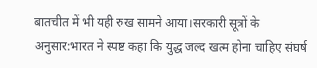बातचीत में भी यही रुख सामने आया।सरकारी सूत्रों के अनुसार:भारत ने स्पष्ट कहा कि युद्ध जल्द खत्म होना चाहिए संघर्ष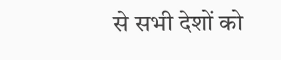से सभी देशों को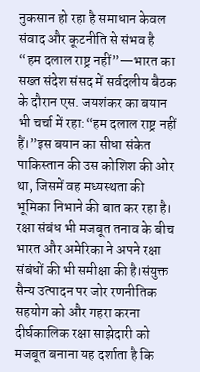नुकसान हो रहा है समाधान केवल संवाद और कूटनीति से संभव है
“हम दलाल राष्ट्र नहीं”—भारत का सख्त संदेश संसद में सर्वदलीय बैठक के दौरान एस. जयशंकर का बयान भी चर्चा में रहा:“हम दलाल राष्ट्र नहीं हैं।”इस बयान का सीधा संकेत पाकिस्तान की उस कोशिश की ओर था, जिसमें वह मध्यस्थता की भूमिका निभाने की बात कर रहा है।
रक्षा संबंध भी मजबूत तनाव के बीच भारत और अमेरिका ने अपने रक्षा संबंधों की भी समीक्षा की है।संयुक्त सैन्य उत्पादन पर जोर रणनीतिक सहयोग को और गहरा करना दीर्घकालिक रक्षा साझेदारी को मजबूत बनाना यह दर्शाता है कि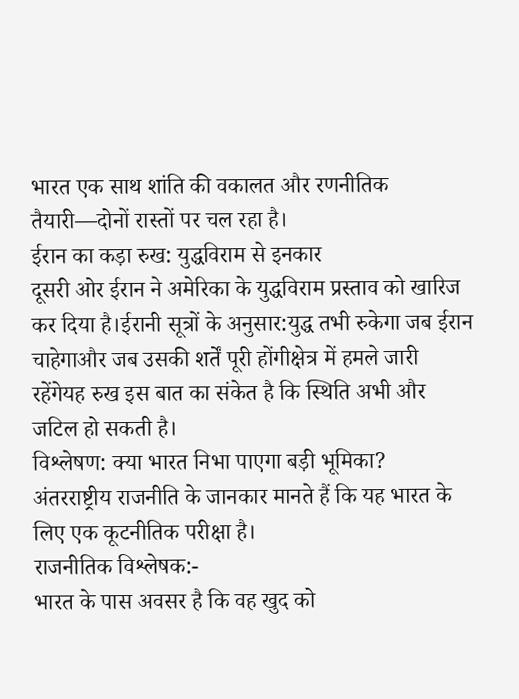भारत एक साथ शांति की वकालत और रणनीतिक तैयारी—दोनों रास्तों पर चल रहा है।
ईरान का कड़ा रुख: युद्धविराम से इनकार
दूसरी ओर ईरान ने अमेरिका के युद्धविराम प्रस्ताव को खारिज कर दिया है।ईरानी सूत्रों के अनुसार:युद्ध तभी रुकेगा जब ईरान चाहेगाऔर जब उसकी शर्तें पूरी होंगीक्षेत्र में हमले जारी रहेंगेयह रुख इस बात का संकेत है कि स्थिति अभी और जटिल हो सकती है।
विश्लेषण: क्या भारत निभा पाएगा बड़ी भूमिका?
अंतरराष्ट्रीय राजनीति के जानकार मानते हैं कि यह भारत के लिए एक कूटनीतिक परीक्षा है।
राजनीतिक विश्लेषक:-
भारत के पास अवसर है कि वह खुद को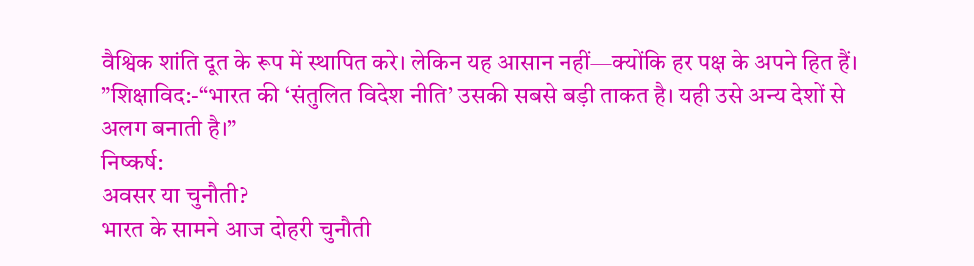वैश्विक शांति दूत के रूप में स्थापित करे। लेकिन यह आसान नहीं—क्योंकि हर पक्ष के अपने हित हैं।
”शिक्षाविद:-“भारत की ‘संतुलित विदेश नीति’ उसकी सबसे बड़ी ताकत है। यही उसे अन्य देशों से अलग बनाती है।”
निष्कर्ष:
अवसर या चुनौती?
भारत के सामने आज दोहरी चुनौती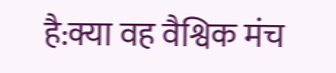है:क्या वह वैश्विक मंच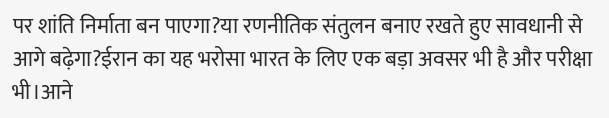पर शांति निर्माता बन पाएगा?या रणनीतिक संतुलन बनाए रखते हुए सावधानी से आगे बढ़ेगा?ईरान का यह भरोसा भारत के लिए एक बड़ा अवसर भी है और परीक्षा भी।आने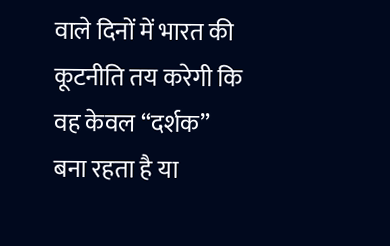वाले दिनों में भारत की कूटनीति तय करेगी कि वह केवल “दर्शक” बना रहता है या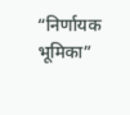“निर्णायक भूमिका”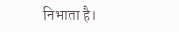निभाता है।